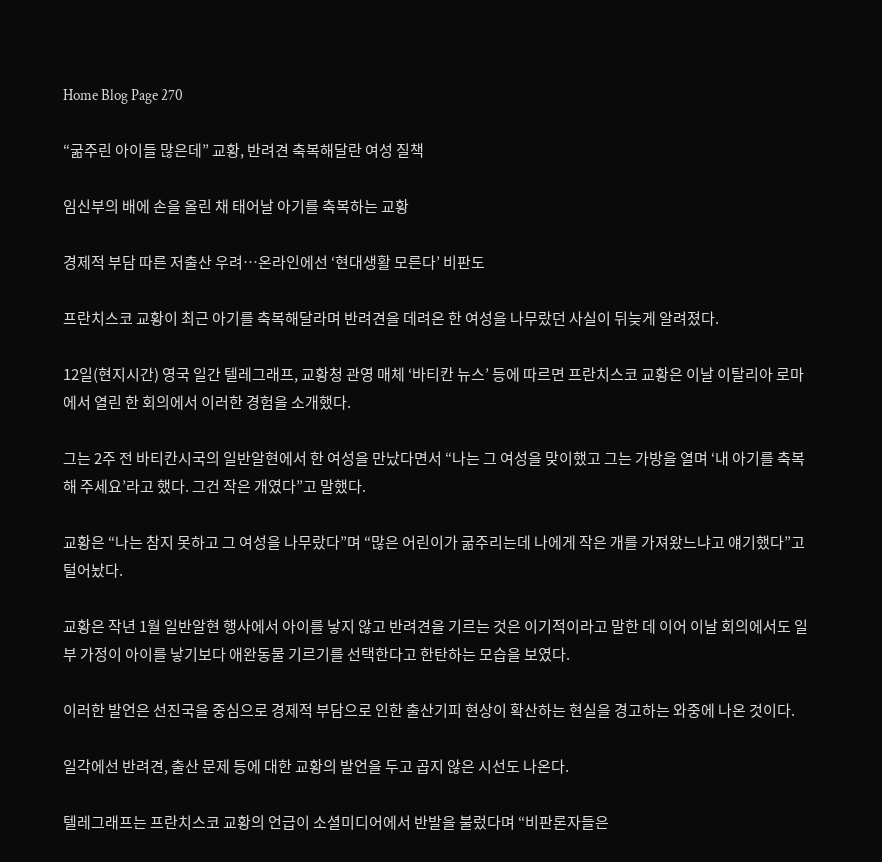Home Blog Page 270

“굶주린 아이들 많은데” 교황, 반려견 축복해달란 여성 질책

임신부의 배에 손을 올린 채 태어날 아기를 축복하는 교황

경제적 부담 따른 저출산 우려…온라인에선 ‘현대생활 모른다’ 비판도

프란치스코 교황이 최근 아기를 축복해달라며 반려견을 데려온 한 여성을 나무랐던 사실이 뒤늦게 알려졌다.

12일(현지시간) 영국 일간 텔레그래프, 교황청 관영 매체 ‘바티칸 뉴스’ 등에 따르면 프란치스코 교황은 이날 이탈리아 로마에서 열린 한 회의에서 이러한 경험을 소개했다.

그는 2주 전 바티칸시국의 일반알현에서 한 여성을 만났다면서 “나는 그 여성을 맞이했고 그는 가방을 열며 ‘내 아기를 축복해 주세요’라고 했다. 그건 작은 개였다”고 말했다.

교황은 “나는 참지 못하고 그 여성을 나무랐다”며 “많은 어린이가 굶주리는데 나에게 작은 개를 가져왔느냐고 얘기했다”고 털어놨다.

교황은 작년 1월 일반알현 행사에서 아이를 낳지 않고 반려견을 기르는 것은 이기적이라고 말한 데 이어 이날 회의에서도 일부 가정이 아이를 낳기보다 애완동물 기르기를 선택한다고 한탄하는 모습을 보였다.

이러한 발언은 선진국을 중심으로 경제적 부담으로 인한 출산기피 현상이 확산하는 현실을 경고하는 와중에 나온 것이다.

일각에선 반려견, 출산 문제 등에 대한 교황의 발언을 두고 곱지 않은 시선도 나온다.

텔레그래프는 프란치스코 교황의 언급이 소셜미디어에서 반발을 불렀다며 “비판론자들은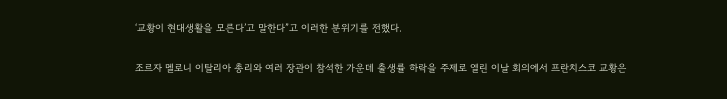‘교황이 현대생활을 모른다’고 말한다”고 이러한 분위기를 전했다.

조르자 멜로니 이탈리아 총리와 여러 장관이 참석한 가운데 출생률 하락을 주제로 열린 이날 회의에서 프란치스코 교황은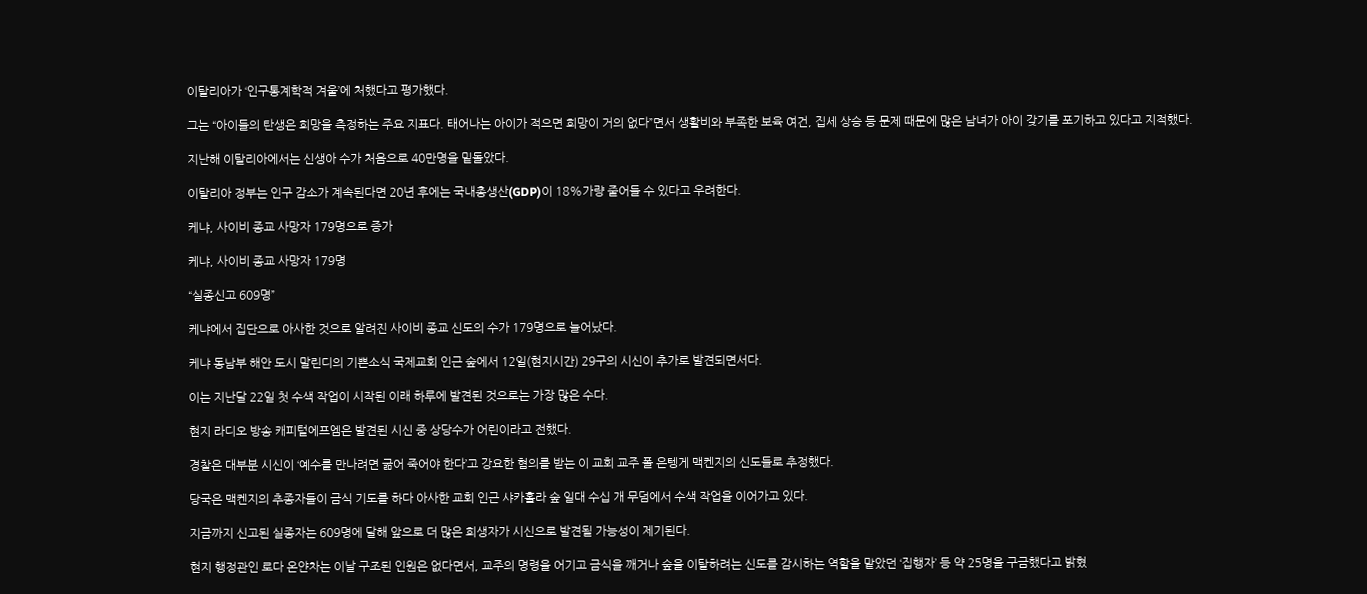이탈리아가 ‘인구통계학적 겨울’에 처했다고 평가했다.

그는 “아이들의 탄생은 희망을 측정하는 주요 지표다. 태어나는 아이가 적으면 희망이 거의 없다”면서 생활비와 부족한 보육 여건, 집세 상승 등 문제 때문에 많은 남녀가 아이 갖기를 포기하고 있다고 지적했다.

지난해 이탈리아에서는 신생아 수가 처음으로 40만명을 밑돌았다.

이탈리아 정부는 인구 감소가 계속된다면 20년 후에는 국내총생산(GDP)이 18%가량 줄어들 수 있다고 우려한다.

케냐, 사이비 종교 사망자 179명으로 증가

케냐, 사이비 종교 사망자 179명

“실종신고 609명”

케냐에서 집단으로 아사한 것으로 알려진 사이비 종교 신도의 수가 179명으로 늘어났다.

케냐 동남부 해안 도시 말린디의 기쁜소식 국제교회 인근 숲에서 12일(현지시간) 29구의 시신이 추가로 발견되면서다.

이는 지난달 22일 첫 수색 작업이 시작된 이래 하루에 발견된 것으로는 가장 많은 수다.

현지 라디오 방송 캐피털에프엠은 발견된 시신 중 상당수가 어린이라고 전했다.

경찰은 대부분 시신이 ‘예수를 만나려면 굶어 죽어야 한다’고 강요한 혐의를 받는 이 교회 교주 폴 은텡게 맥켄지의 신도들로 추정했다.

당국은 맥켄지의 추종자들이 금식 기도를 하다 아사한 교회 인근 샤카홀라 숲 일대 수십 개 무덤에서 수색 작업을 이어가고 있다.

지금까지 신고된 실종자는 609명에 달해 앞으로 더 많은 희생자가 시신으로 발견될 가능성이 제기된다.

현지 행정관인 로다 온얀차는 이날 구조된 인원은 없다면서, 교주의 명령을 어기고 금식을 깨거나 숲을 이탈하려는 신도를 감시하는 역할을 맡았던 ‘집행자’ 등 약 25명을 구금했다고 밝혔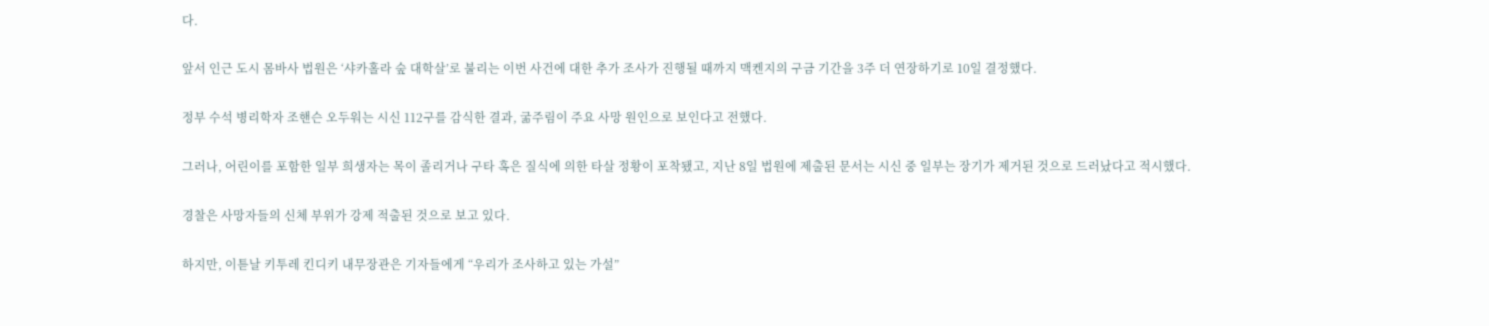다.

앞서 인근 도시 몸바사 법원은 ‘샤카홀라 숲 대학살’로 불리는 이번 사건에 대한 추가 조사가 진행될 때까지 맥켄지의 구금 기간을 3주 더 연장하기로 10일 결정했다.

정부 수석 병리학자 조핸슨 오두워는 시신 112구를 감식한 결과, 굶주림이 주요 사망 원인으로 보인다고 전했다.

그러나, 어린이를 포함한 일부 희생자는 목이 졸리거나 구타 혹은 질식에 의한 타살 정황이 포착됐고, 지난 8일 법원에 제출된 문서는 시신 중 일부는 장기가 제거된 것으로 드러났다고 적시했다.

경찰은 사망자들의 신체 부위가 강제 적출된 것으로 보고 있다.

하지만, 이튿날 키투레 킨디키 내무장관은 기자들에게 “우리가 조사하고 있는 가설”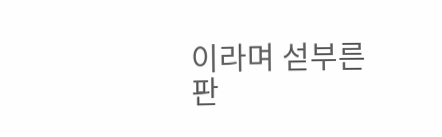이라며 섣부른 판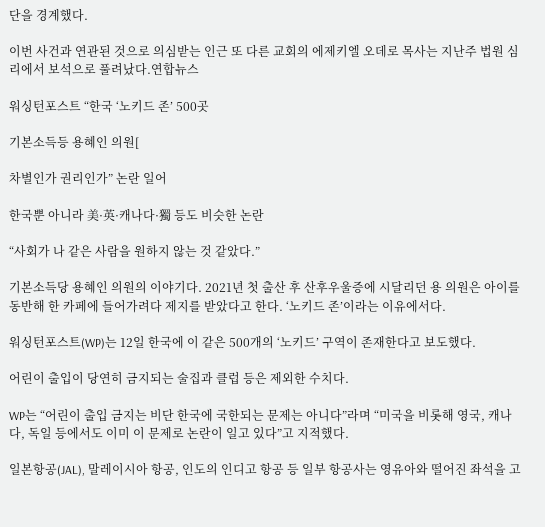단을 경계했다.

이번 사건과 연관된 것으로 의심받는 인근 또 다른 교회의 에제키엘 오데로 목사는 지난주 법원 심리에서 보석으로 풀려났다.연합뉴스

워싱턴포스트 “한국 ‘노키드 존’ 500곳

기본소득등 용혜인 의원[

차별인가 권리인가” 논란 일어

한국뿐 아니라 美·英·캐나다·獨 등도 비슷한 논란

“사회가 나 같은 사람을 원하지 않는 것 같았다.”

기본소득당 용혜인 의원의 이야기다. 2021년 첫 출산 후 산후우울증에 시달리던 용 의원은 아이를 동반해 한 카페에 들어가려다 제지를 받았다고 한다. ‘노키드 존’이라는 이유에서다.

워싱턴포스트(WP)는 12일 한국에 이 같은 500개의 ‘노키드’ 구역이 존재한다고 보도했다.

어린이 출입이 당연히 금지되는 술집과 클럽 등은 제외한 수치다.

WP는 “어린이 출입 금지는 비단 한국에 국한되는 문제는 아니다”라며 “미국을 비롯해 영국, 캐나다, 독일 등에서도 이미 이 문제로 논란이 일고 있다”고 지적했다.

일본항공(JAL), 말레이시아 항공, 인도의 인디고 항공 등 일부 항공사는 영유아와 떨어진 좌석을 고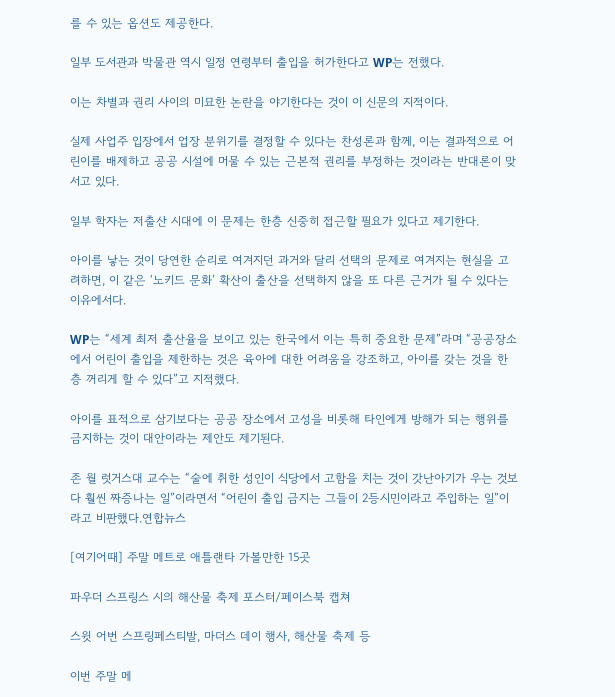를 수 있는 옵션도 제공한다.

일부 도서관과 박물관 역시 일정 연령부터 출입을 허가한다고 WP는 전했다.

이는 차별과 권리 사이의 미묘한 논란을 야기한다는 것이 이 신문의 지적이다.

실제 사업주 입장에서 업장 분위기를 결정할 수 있다는 찬성론과 함께, 이는 결과적으로 어린이를 배제하고 공공 시설에 머물 수 있는 근본적 권리를 부정하는 것이라는 반대론이 맞서고 있다.

일부 학자는 저출산 시대에 이 문제는 한층 신중히 접근할 필요가 있다고 제기한다.

아이를 낳는 것이 당연한 순리로 여겨지던 과거와 달리 선택의 문제로 여겨지는 현실을 고려하면, 이 같은 ‘노키드 문화’ 확산이 출산을 선택하지 않을 또 다른 근거가 될 수 있다는 이유에서다.

WP는 “세계 최저 출산율을 보이고 있는 한국에서 이는 특히 중요한 문제”라며 “공공장소에서 어린이 출입을 제한하는 것은 육아에 대한 어려움을 강조하고, 아이를 갖는 것을 한층 꺼리게 할 수 있다”고 지적했다.

아이를 표적으로 삼기보다는 공공 장소에서 고성을 비롯해 타인에게 방해가 되는 행위를 금지하는 것이 대안이라는 제안도 제기된다.

존 월 럿거스대 교수는 “술에 취한 성인이 식당에서 고함을 치는 것이 갓난아기가 우는 것보다 훨씬 짜증나는 일”이라면서 “어린이 출입 금지는 그들이 2등시민이라고 주입하는 일”이라고 비판했다.연합뉴스

[여기어때] 주말 메트로 애틀랜타 가볼만한 15곳

파우더 스프링스 시의 해산물 축제 포스터/페이스북 캡쳐

스윗 어번 스프링페스티발, 마더스 데이 행사, 해산물 축제 등

이번 주말 메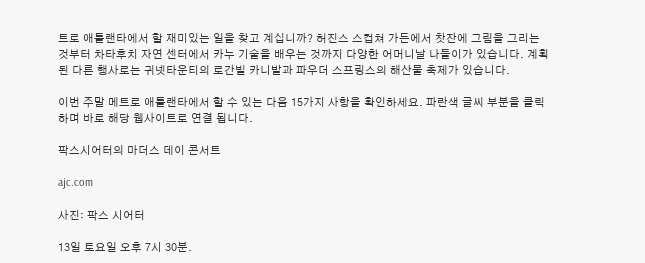트로 애틀랜타에서 할 재미있는 일을 찾고 계십니까? 허진스 스컵쳐 가든에서 찻잔에 그림을 그리는 것부터 차타후치 자연 센터에서 카누 기술을 배우는 것까지 다양한 어머니날 나들이가 있습니다. 계획된 다른 행사로는 귀넷타운티의 로간빌 카니발과 파우더 스프링스의 해산물 축제가 있습니다.

이번 주말 메트로 애틀랜타에서 할 수 있는 다음 15가지 사항을 확인하세요. 파란색 글씨 부분을 클릭하며 바로 해당 웹사이트로 연결 됩니다.

팍스시어터의 마더스 데이 콘서트

ajc.com

사진: 팍스 시어터

13일 토요일 오후 7시 30분.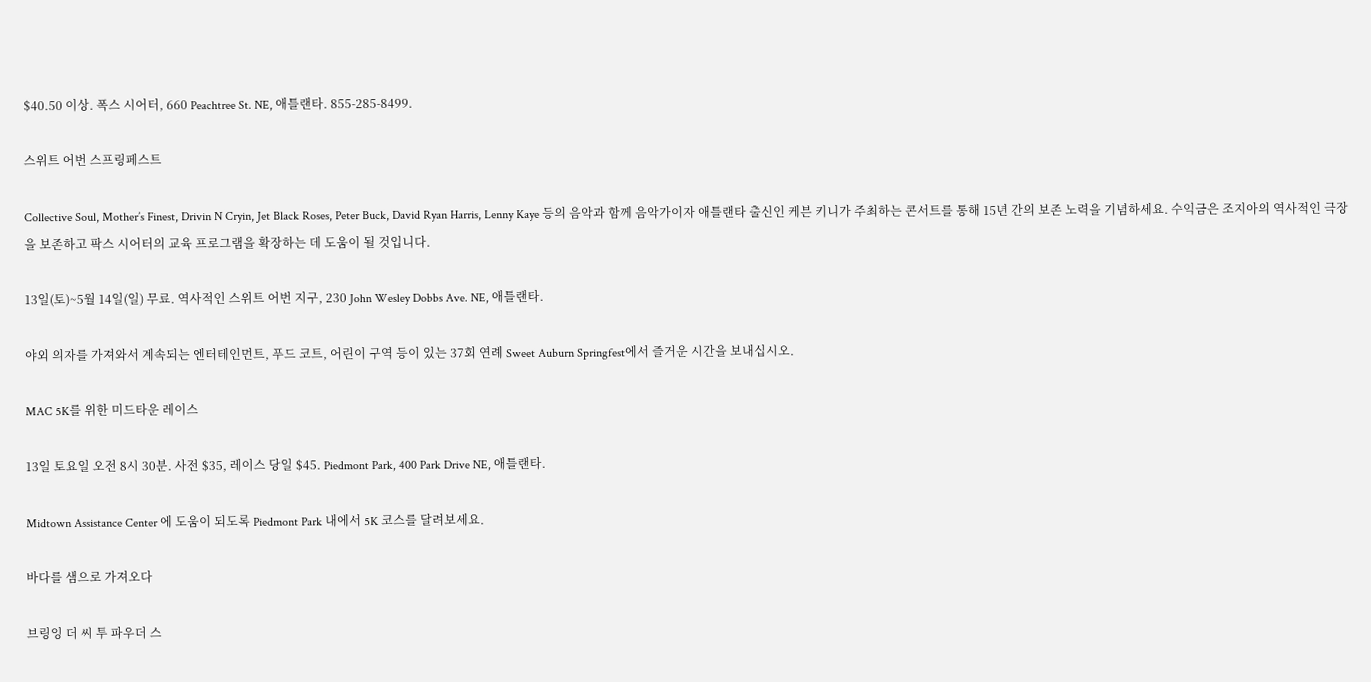$40.50 이상. 폭스 시어터, 660 Peachtree St. NE, 애틀랜타. 855-285-8499.

스위트 어번 스프링페스트

Collective Soul, Mother’s Finest, Drivin N Cryin, Jet Black Roses, Peter Buck, David Ryan Harris, Lenny Kaye 등의 음악과 함께 음악가이자 애틀랜타 출신인 케븐 키니가 주최하는 콘서트를 통해 15년 간의 보존 노력을 기념하세요. 수익금은 조지아의 역사적인 극장을 보존하고 팍스 시어터의 교육 프로그램을 확장하는 데 도움이 될 것입니다.

13일(토)~5월 14일(일) 무료. 역사적인 스위트 어번 지구, 230 John Wesley Dobbs Ave. NE, 애틀랜타.

야외 의자를 가져와서 계속되는 엔터테인먼트, 푸드 코트, 어린이 구역 등이 있는 37회 연례 Sweet Auburn Springfest에서 즐거운 시간을 보내십시오.

MAC 5K를 위한 미드타운 레이스

13일 토요일 오전 8시 30분. 사전 $35, 레이스 당일 $45. Piedmont Park, 400 Park Drive NE, 애틀랜타.

Midtown Assistance Center 에 도움이 되도록 Piedmont Park 내에서 5K 코스를 달려보세요.

바다를 샘으로 가져오다

브링잉 더 씨 투 파우더 스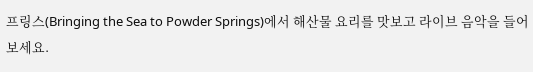프링스(Bringing the Sea to Powder Springs)에서 해산물 요리를 맛보고 라이브 음악을 들어보세요.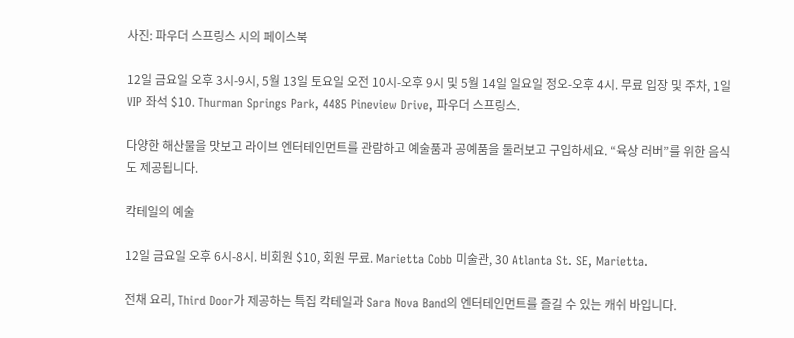사진: 파우더 스프링스 시의 페이스북

12일 금요일 오후 3시-9시, 5월 13일 토요일 오전 10시-오후 9시 및 5월 14일 일요일 정오-오후 4시. 무료 입장 및 주차, 1일 VIP 좌석 $10. Thurman Springs Park, 4485 Pineview Drive, 파우더 스프링스.

다양한 해산물을 맛보고 라이브 엔터테인먼트를 관람하고 예술품과 공예품을 둘러보고 구입하세요. “육상 러버”를 위한 음식도 제공됩니다.

칵테일의 예술

12일 금요일 오후 6시-8시. 비회원 $10, 회원 무료. Marietta Cobb 미술관, 30 Atlanta St. SE, Marietta.

전채 요리, Third Door가 제공하는 특집 칵테일과 Sara Nova Band의 엔터테인먼트를 즐길 수 있는 캐쉬 바입니다.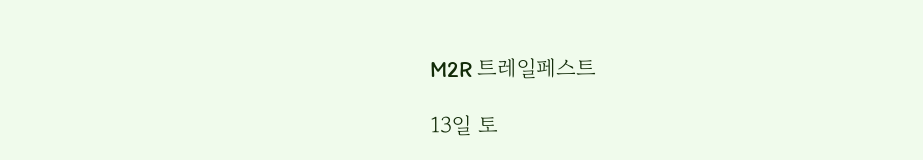M2R 트레일페스트

13일 토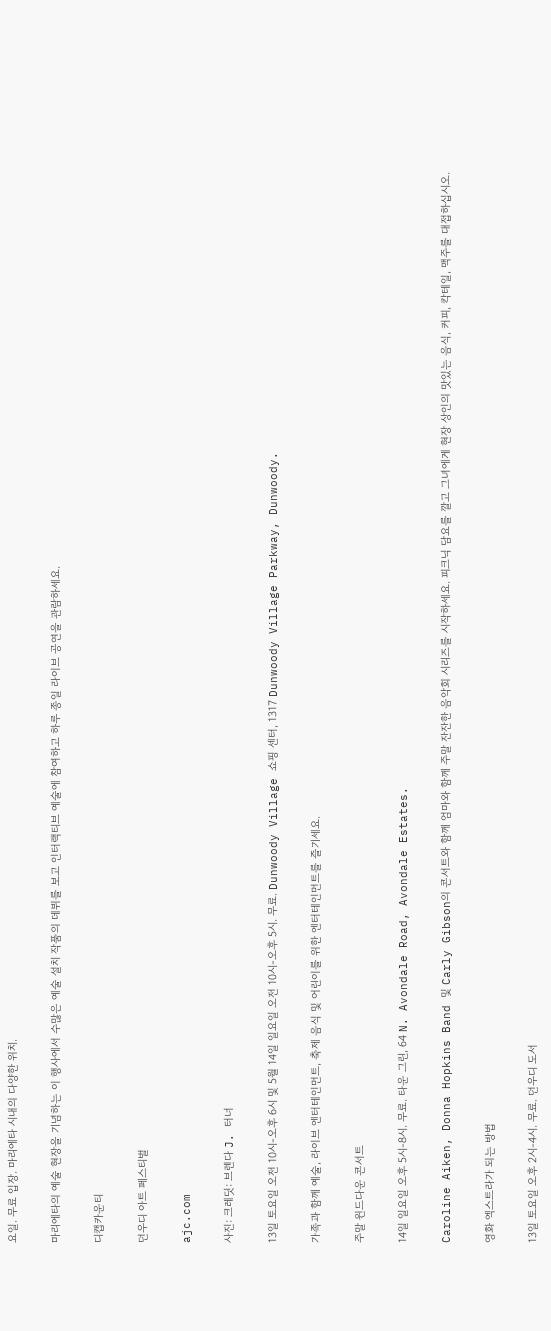요일. 무료 입장. 마리에타 시내의 다양한 위치.

마리에타의 예술 현장을 기념하는 이 행사에서 수많은 예술 설치 작품의 데뷔를 보고 인터랙티브 예술에 참여하고 하루 종일 라이브 공연을 관람하세요.

디캡카운티

던우디 아트 페스티벌

ajc.com

사진: 크레딧: 브렌다 J. 터너

13일 토요일 오전 10시-오후 6시 및 5월 14일 일요일 오전 10시-오후 5시. 무료. Dunwoody Village 쇼핑 센터, 1317 Dunwoody Village Parkway, Dunwoody.

가족과 함께 예술, 라이브 엔터테인먼트, 축제 음식 및 어린이를 위한 엔터테인먼트를 즐기세요.

주말 윈드다운 콘서트

14일 일요일 오후 5시-8시. 무료. 타운 그린, 64 N. Avondale Road, Avondale Estates.

Caroline Aiken, Donna Hopkins Band 및 Carly Gibson의 콘서트와 함께 엄마와 함께 주말 잔잔한 음악회 시리즈를 시작하세요. 피크닉 담요를 깔고 그녀에게 현장 상인의 맛있는 음식, 커피, 칵테일, 맥주를 대접하십시오.

영화 엑스트라가 되는 방법

13일 토요일 오후 2시-4시. 무료. 던우디 도서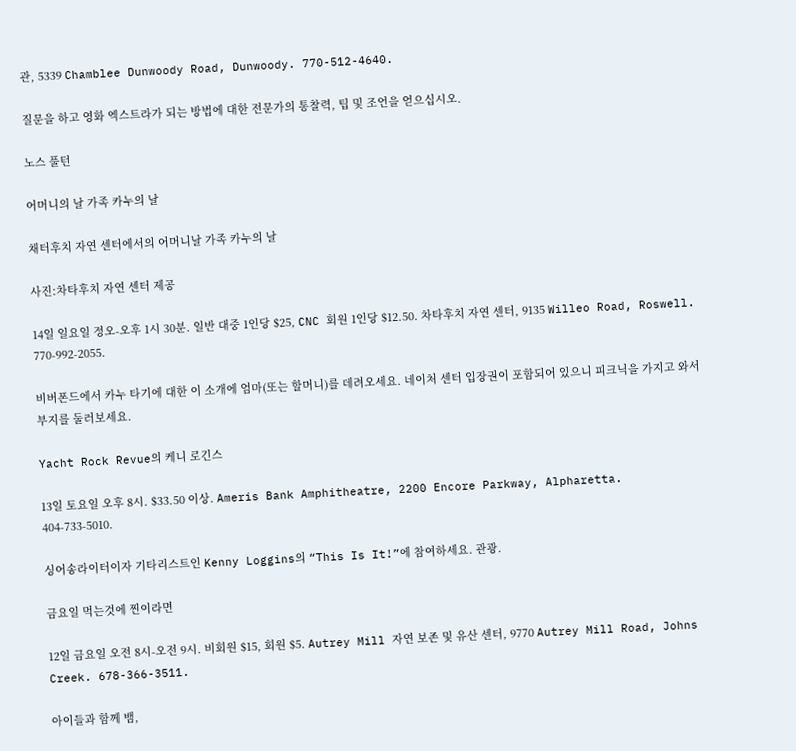관, 5339 Chamblee Dunwoody Road, Dunwoody. 770-512-4640.

질문을 하고 영화 엑스트라가 되는 방법에 대한 전문가의 통찰력, 팁 및 조언을 얻으십시오.

노스 풀턴

어머니의 날 가족 카누의 날

채터후치 자연 센터에서의 어머니날 가족 카누의 날

사진:차타후치 자연 센터 제공

14일 일요일 정오-오후 1시 30분. 일반 대중 1인당 $25, CNC 회원 1인당 $12.50. 차타후치 자연 센터, 9135 Willeo Road, Roswell. 770-992-2055.

비버폰드에서 카누 타기에 대한 이 소개에 엄마(또는 할머니)를 데려오세요. 네이처 센터 입장권이 포함되어 있으니 피크닉을 가지고 와서 부지를 둘러보세요.

Yacht Rock Revue의 케니 로긴스

13일 토요일 오후 8시. $33.50 이상. Ameris Bank Amphitheatre, 2200 Encore Parkway, Alpharetta. 404-733-5010.

싱어송라이터이자 기타리스트인 Kenny Loggins의 “This Is It!”에 참여하세요. 관광.

금요일 먹는것에 찐이라면

12일 금요일 오전 8시-오전 9시. 비회원 $15, 회원 $5. Autrey Mill 자연 보존 및 유산 센터, 9770 Autrey Mill Road, Johns Creek. 678-366-3511.

아이들과 함께 뱀,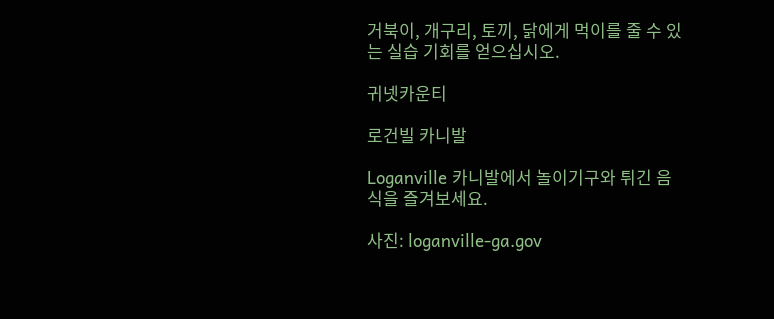거북이, 개구리, 토끼, 닭에게 먹이를 줄 수 있는 실습 기회를 얻으십시오.

귀넷카운티

로건빌 카니발

Loganville 카니발에서 놀이기구와 튀긴 음식을 즐겨보세요.

사진: loganville-ga.gov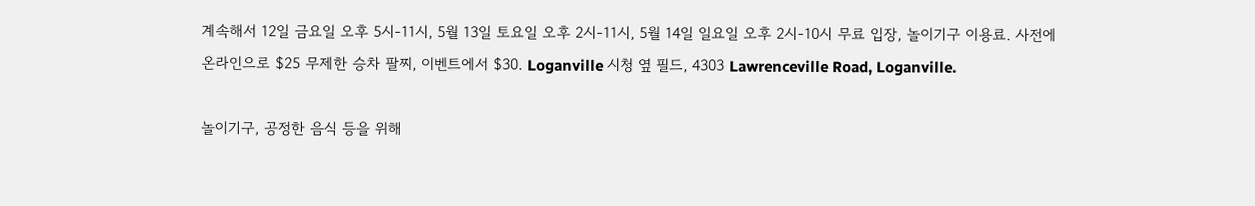계속해서 12일 금요일 오후 5시-11시, 5월 13일 토요일 오후 2시-11시, 5월 14일 일요일 오후 2시-10시 무료 입장, 놀이기구 이용료. 사전에 온라인으로 $25 무제한 승차 팔찌, 이벤트에서 $30. Loganville 시청 옆 필드, 4303 Lawrenceville Road, Loganville.

놀이기구, 공정한 음식 등을 위해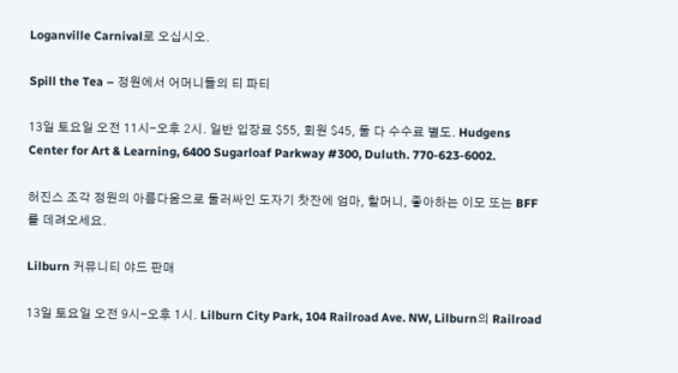Loganville Carnival로 오십시오.

Spill the Tea – 정원에서 어머니들의 티 파티

13일 토요일 오전 11시-오후 2시. 일반 입장료 $55, 회원 $45, 둘 다 수수료 별도. Hudgens Center for Art & Learning, 6400 Sugarloaf Parkway #300, Duluth. 770-623-6002.

허진스 조각 정원의 아름다움으로 둘러싸인 도자기 찻잔에 엄마, 할머니, 좋아하는 이모 또는 BFF를 데려오세요.

Lilburn 커뮤니티 야드 판매

13일 토요일 오전 9시-오후 1시. Lilburn City Park, 104 Railroad Ave. NW, Lilburn의 Railroad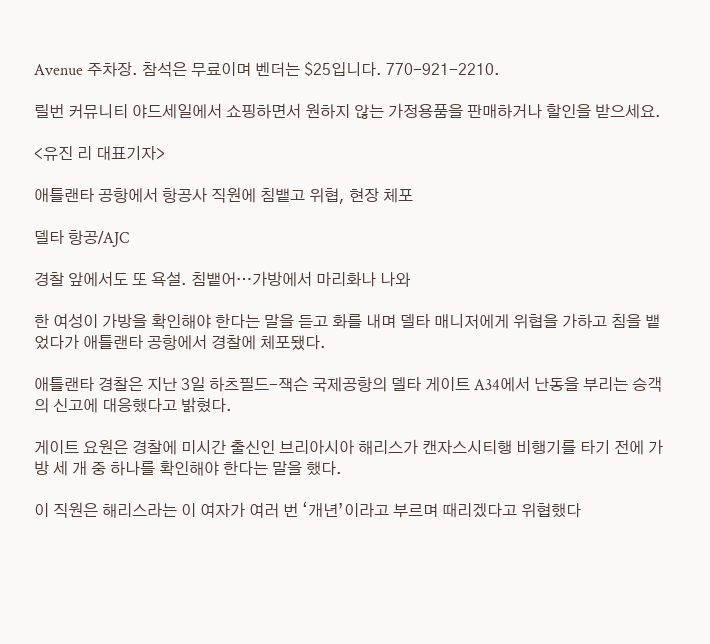Avenue 주차장. 참석은 무료이며 벤더는 $25입니다. 770-921-2210.

릴번 커뮤니티 야드세일에서 쇼핑하면서 원하지 않는 가정용품을 판매하거나 할인을 받으세요.

<유진 리 대표기자>

애틀랜타 공항에서 항공사 직원에 침뱉고 위협, 현장 체포

델타 항공/AJC

경찰 앞에서도 또 욕설. 침뱉어…가방에서 마리화나 나와

한 여성이 가방을 확인해야 한다는 말을 듣고 화를 내며 델타 매니저에게 위협을 가하고 침을 뱉었다가 애틀랜타 공항에서 경찰에 체포됐다.

애틀랜타 경찰은 지난 3일 하츠필드-잭슨 국제공항의 델타 게이트 A34에서 난동을 부리는 승객의 신고에 대응했다고 밝혔다.

게이트 요원은 경찰에 미시간 출신인 브리아시아 해리스가 캔자스시티행 비행기를 타기 전에 가방 세 개 중 하나를 확인해야 한다는 말을 했다.

이 직원은 해리스라는 이 여자가 여러 번 ‘개년’이라고 부르며 때리겠다고 위협했다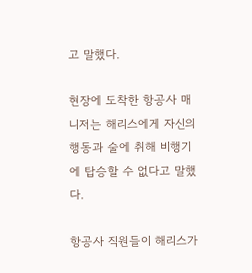고 말했다.

현장에 도착한 항공사 매니저는 해리스에게 자신의 행동과 술에 취해 비행기에 탑승할 수 없다고 말했다.

항공사 직원들이 해리스가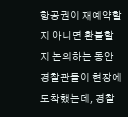항공권이 재예약할지 아니면 환불할지 논의하는 동안 경찰관들이 현장에 도착했는데, 경찰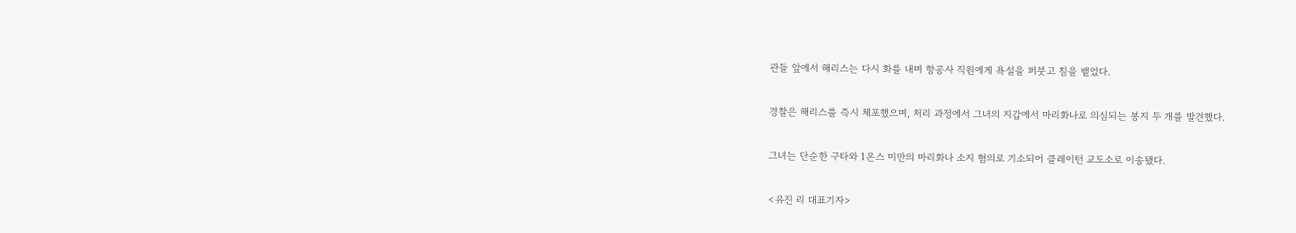관들 앞에서 해리스는 다시 화를 내며 항공사 직원에게 욕설을 퍼붓고 침을 뱉었다.

경찰은 해리스를 즉시 체포했으며, 처리 과정에서 그녀의 지갑에서 마리화나로 의심되는 봉지 두 개를 발견했다.

그녀는 단순한 구타와 1온스 미만의 마리화나 소지 혐의로 기소되어 클레이턴 교도소로 이송됐다.

<유진 리 대표기자>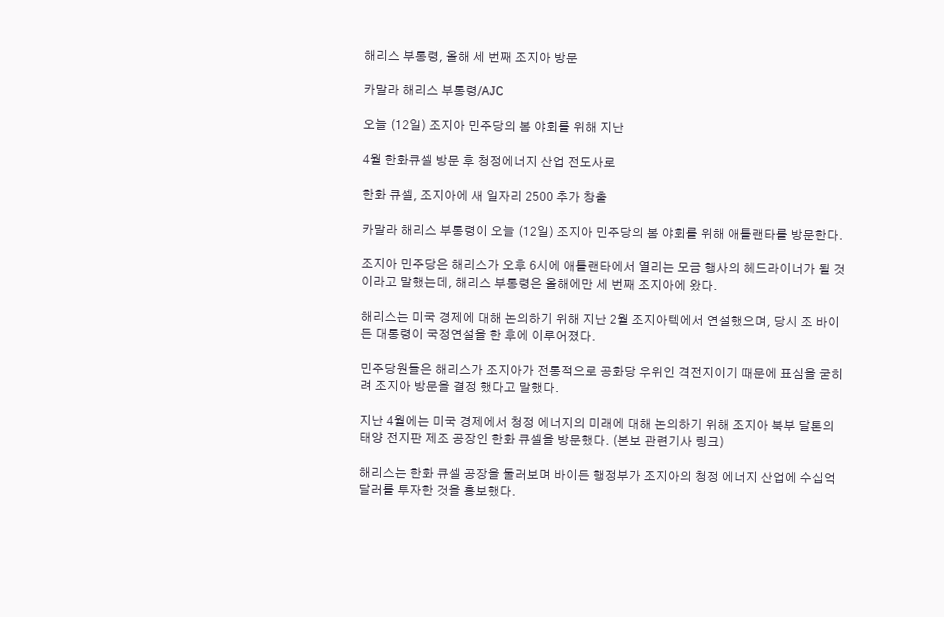해리스 부통령, 올해 세 번째 조지아 방문

카말라 해리스 부통령/AJC

오늘 (12일) 조지아 민주당의 봄 야회를 위해 지난

4월 한화큐셀 방문 후 청정에너지 산업 전도사로

한화 큐셀, 조지아에 새 일자리 2500 추가 창출

카말라 해리스 부통령이 오늘 (12일) 조지아 민주당의 봄 야회를 위해 애틀랜타를 방문한다.

조지아 민주당은 해리스가 오후 6시에 애틀랜타에서 열리는 모금 행사의 헤드라이너가 될 것이라고 말했는데, 해리스 부통령은 올해에만 세 번째 조지아에 왔다.

해리스는 미국 경제에 대해 논의하기 위해 지난 2월 조지아텍에서 연설했으며, 당시 조 바이든 대통령이 국정연설을 한 후에 이루어졌다.

민주당원들은 해리스가 조지아가 전통적으로 공화당 우위인 격전지이기 때문에 표심을 굳히려 조지아 방문을 결정 했다고 말했다.

지난 4월에는 미국 경제에서 청정 에너지의 미래에 대해 논의하기 위해 조지아 북부 달톤의 태양 전지판 제조 공장인 한화 큐셀을 방문했다. (본보 관련기사 링크)

해리스는 한화 큐셀 공장을 둘러보며 바이든 행정부가 조지아의 청정 에너지 산업에 수십억 달러를 투자한 것을 홍보했다.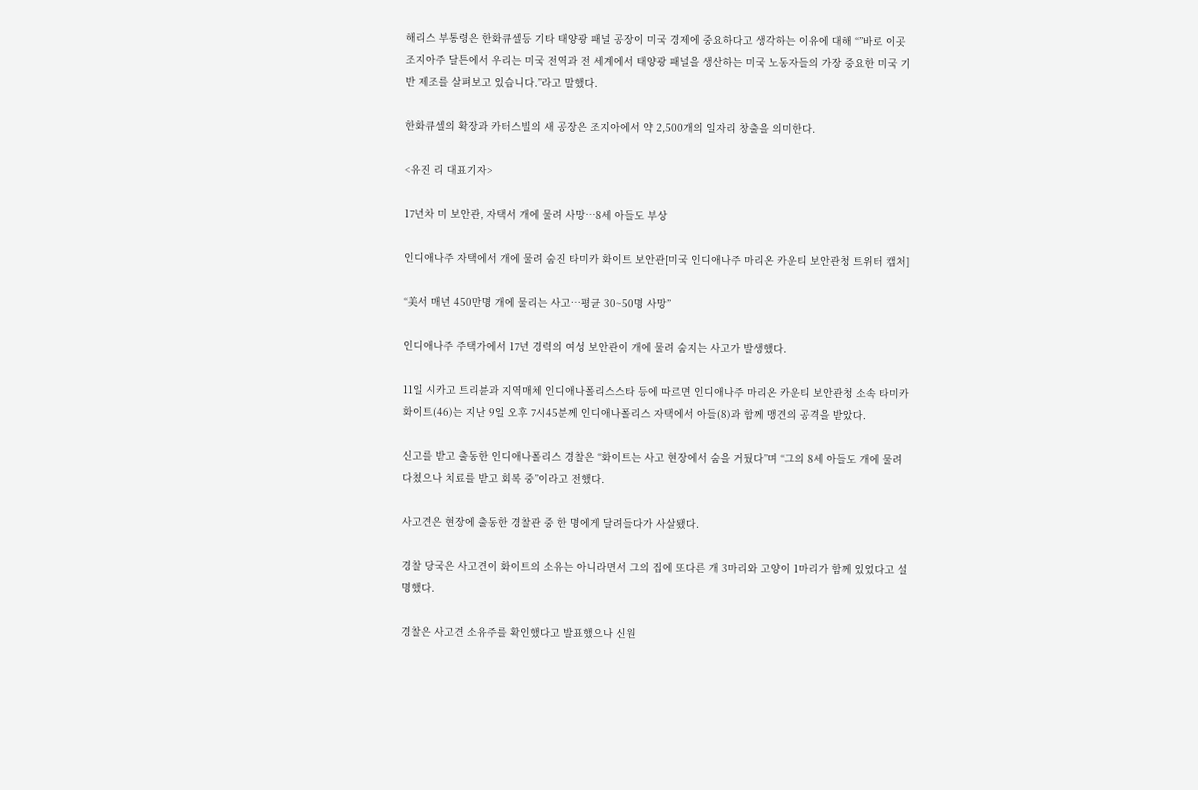해리스 부통령은 한화큐셀등 기타 태양광 패널 공장이 미국 경제에 중요하다고 생각하는 이유에 대해 “”바로 이곳 조지아주 달튼에서 우리는 미국 전역과 전 세계에서 태양광 패널을 생산하는 미국 노동자들의 가장 중요한 미국 기반 제조를 살펴보고 있습니다.”라고 말했다.

한화큐셀의 확장과 카터스빌의 새 공장은 조지아에서 약 2,500개의 일자리 창출을 의미한다.

<유진 리 대표기자>

17년차 미 보안관, 자택서 개에 물려 사망…8세 아들도 부상

인디애나주 자택에서 개에 물려 숨진 타미카 화이트 보안관[미국 인디애나주 마리온 카운티 보안관청 트위터 캡처]

“美서 매년 450만명 개에 물리는 사고…평균 30~50명 사망”

인디애나주 주택가에서 17년 경력의 여성 보안관이 개에 물려 숨지는 사고가 발생했다.

11일 시카고 트리뷴과 지역매체 인디애나폴리스스타 등에 따르면 인디애나주 마리온 카운티 보안관청 소속 타미카 화이트(46)는 지난 9일 오후 7시45분께 인디애나폴리스 자택에서 아들(8)과 함께 맹견의 공격을 받았다.

신고를 받고 출동한 인디애나폴리스 경찰은 “화이트는 사고 현장에서 숨을 거뒀다”며 “그의 8세 아들도 개에 물려 다쳤으나 치료를 받고 회복 중”이라고 전했다.

사고견은 현장에 출동한 경찰관 중 한 명에게 달려들다가 사살됐다.

경찰 당국은 사고견이 화이트의 소유는 아니라면서 그의 집에 또다른 개 3마리와 고양이 1마리가 함께 있었다고 설명했다.

경찰은 사고견 소유주를 확인했다고 발표했으나 신원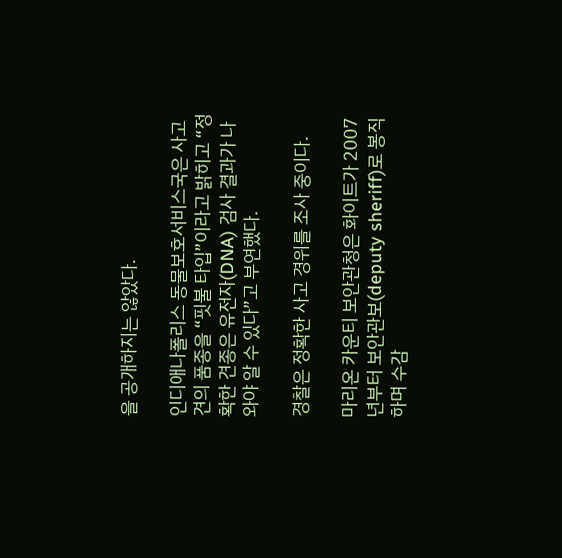을 공개하지는 않았다.

인디애나폴리스 동물보호서비스국은 사고견의 품종을 “핏불 타입”이라고 밝히고 “정확한 견종은 유전자(DNA) 검사 결과가 나와야 알 수 있다”고 부연했다.

경찰은 정확한 사고 경위를 조사 중이다.

마리온 카운티 보안관청은 화이트가 2007년부터 보안관보(deputy sheriff)로 봉직하며 수감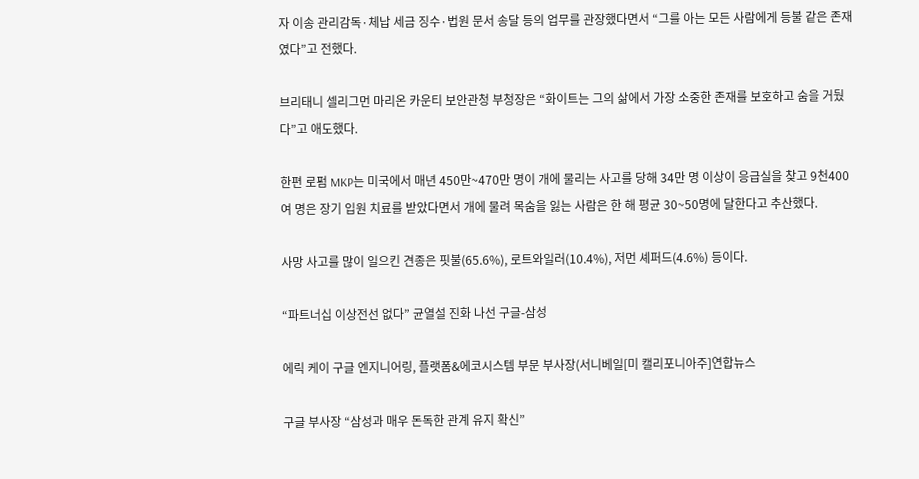자 이송 관리감독·체납 세금 징수·법원 문서 송달 등의 업무를 관장했다면서 “그를 아는 모든 사람에게 등불 같은 존재였다”고 전했다.

브리태니 셀리그먼 마리온 카운티 보안관청 부청장은 “화이트는 그의 삶에서 가장 소중한 존재를 보호하고 숨을 거뒀다”고 애도했다.

한편 로펌 MKP는 미국에서 매년 450만~470만 명이 개에 물리는 사고를 당해 34만 명 이상이 응급실을 찾고 9천400여 명은 장기 입원 치료를 받았다면서 개에 물려 목숨을 잃는 사람은 한 해 평균 30~50명에 달한다고 추산했다.

사망 사고를 많이 일으킨 견종은 핏불(65.6%), 로트와일러(10.4%), 저먼 셰퍼드(4.6%) 등이다.

“파트너십 이상전선 없다” 균열설 진화 나선 구글-삼성

에릭 케이 구글 엔지니어링, 플랫폼&에코시스템 부문 부사장(서니베일[미 캘리포니아주]연합뉴스

구글 부사장 “삼성과 매우 돈독한 관계 유지 확신”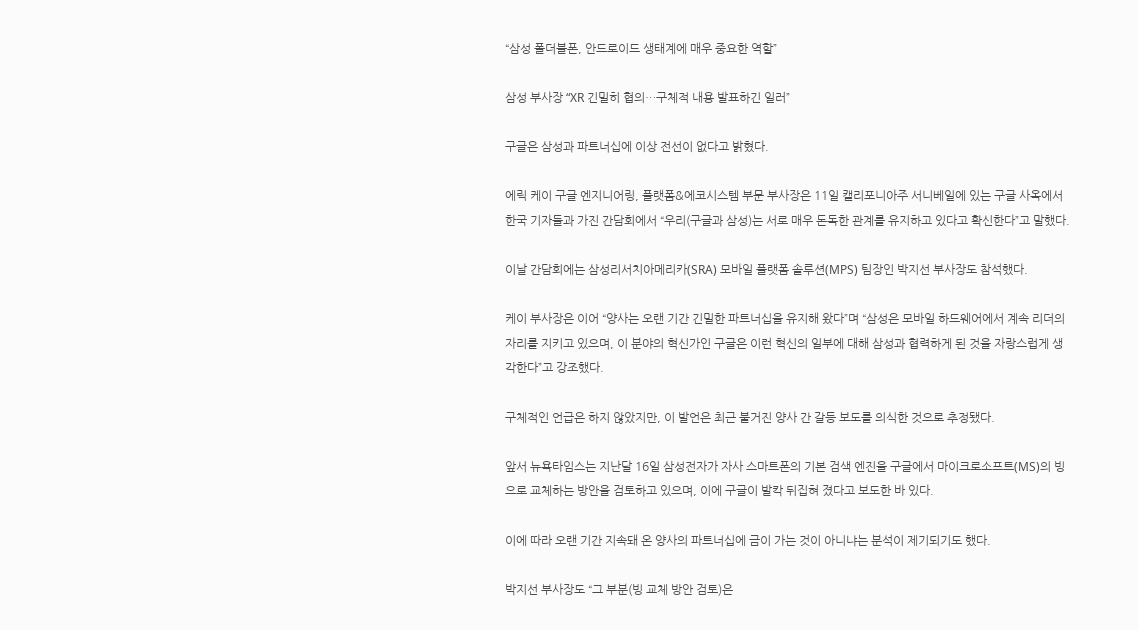“삼성 폴더블폰, 안드로이드 생태계에 매우 중요한 역할”

삼성 부사장 “XR 긴밀히 협의…구체적 내용 발표하긴 일러”

구글은 삼성과 파트너십에 이상 전선이 없다고 밝혔다.

에릭 케이 구글 엔지니어링, 플랫폼&에코시스템 부문 부사장은 11일 캘리포니아주 서니베일에 있는 구글 사옥에서 한국 기자들과 가진 간담회에서 “우리(구글과 삼성)는 서로 매우 돈독한 관계를 유지하고 있다고 확신한다”고 말했다.

이날 간담회에는 삼성리서치아메리카(SRA) 모바일 플랫폼 솔루션(MPS) 팀장인 박지선 부사장도 참석했다.

케이 부사장은 이어 “양사는 오랜 기간 긴밀한 파트너십을 유지해 왔다”며 “삼성은 모바일 하드웨어에서 계속 리더의 자리를 지키고 있으며, 이 분야의 혁신가인 구글은 이런 혁신의 일부에 대해 삼성과 협력하게 된 것을 자랑스럽게 생각한다”고 강조했다.

구체적인 언급은 하지 않았지만, 이 발언은 최근 불거진 양사 간 갈등 보도를 의식한 것으로 추정됐다.

앞서 뉴욕타임스는 지난달 16일 삼성전자가 자사 스마트폰의 기본 검색 엔진을 구글에서 마이크로소프트(MS)의 빙으로 교체하는 방안을 검토하고 있으며, 이에 구글이 발칵 뒤집혀 졌다고 보도한 바 있다.

이에 따라 오랜 기간 지속돼 온 양사의 파트너십에 금이 가는 것이 아니냐는 분석이 제기되기도 했다.

박지선 부사장도 “그 부분(빙 교체 방안 검토)은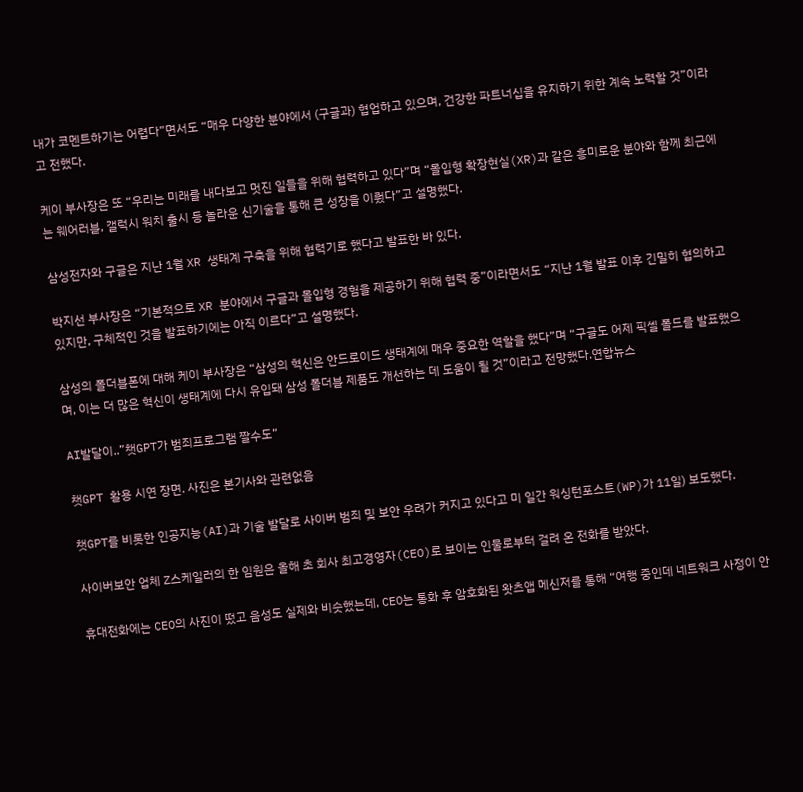내가 코멘트하기는 어렵다”면서도 “매우 다양한 분야에서 (구글과) 협업하고 있으며, 건강한 파트너십을 유지하기 위한 계속 노력할 것”이라고 전했다.

케이 부사장은 또 “우리는 미래를 내다보고 멋진 일들을 위해 협력하고 있다”며 “몰입형 확장현실(XR)과 같은 흥미로운 분야와 함께 최근에는 웨어러블, 갤럭시 워치 출시 등 놀라운 신기술을 통해 큰 성장을 이뤘다”고 설명했다.

삼성전자와 구글은 지난 1월 XR 생태계 구축을 위해 협력기로 했다고 발표한 바 있다.

박지선 부사장은 “기본적으로 XR 분야에서 구글과 몰입형 경험을 제공하기 위해 협력 중”이라면서도 “지난 1월 발표 이후 긴밀히 협의하고 있지만, 구체적인 것을 발표하기에는 아직 이르다”고 설명했다.

삼성의 폴더블폰에 대해 케이 부사장은 “삼성의 혁신은 안드로이드 생태계에 매우 중요한 역할을 했다”며 “구글도 어제 픽셀 폴드를 발표했으며, 이는 더 많은 혁신이 생태계에 다시 유입돼 삼성 폴더블 제품도 개선하는 데 도움이 될 것”이라고 전망했다.연합뉴스

AI발달이..”챗GPT가 범죄프로그램 짤수도”

챗GPT 활용 시연 장면. 사진은 본기사와 관련없음

챗GPT를 비롯한 인공지능(AI)과 기술 발달로 사이버 범죄 및 보안 우려가 커지고 있다고 미 일간 워싱턴포스트(WP)가 11일) 보도했다.

사이버보안 업체 Z스케일러의 한 임원은 올해 초 회사 최고경영자(CEO)로 보이는 인물로부터 걸려 온 전화를 받았다.

휴대전화에는 CEO의 사진이 떴고 음성도 실제와 비슷했는데, CEO는 통화 후 암호화된 왓츠앱 메신저를 통해 “여행 중인데 네트워크 사정이 안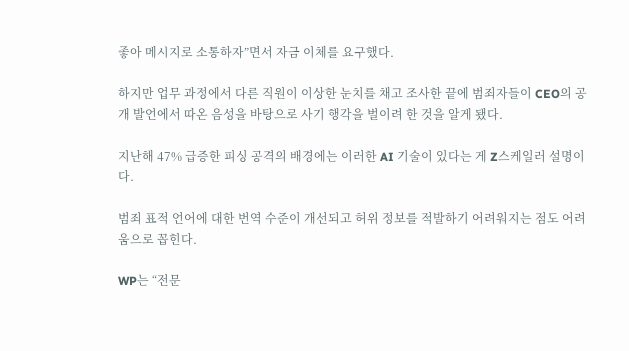좋아 메시지로 소통하자”면서 자금 이체를 요구했다.

하지만 업무 과정에서 다른 직원이 이상한 눈치를 채고 조사한 끝에 범죄자들이 CEO의 공개 발언에서 따온 음성을 바탕으로 사기 행각을 벌이려 한 것을 알게 됐다.

지난해 47% 급증한 피싱 공격의 배경에는 이러한 AI 기술이 있다는 게 Z스케일러 설명이다.

범죄 표적 언어에 대한 번역 수준이 개선되고 허위 정보를 적발하기 어려워지는 점도 어려움으로 꼽힌다.

WP는 “전문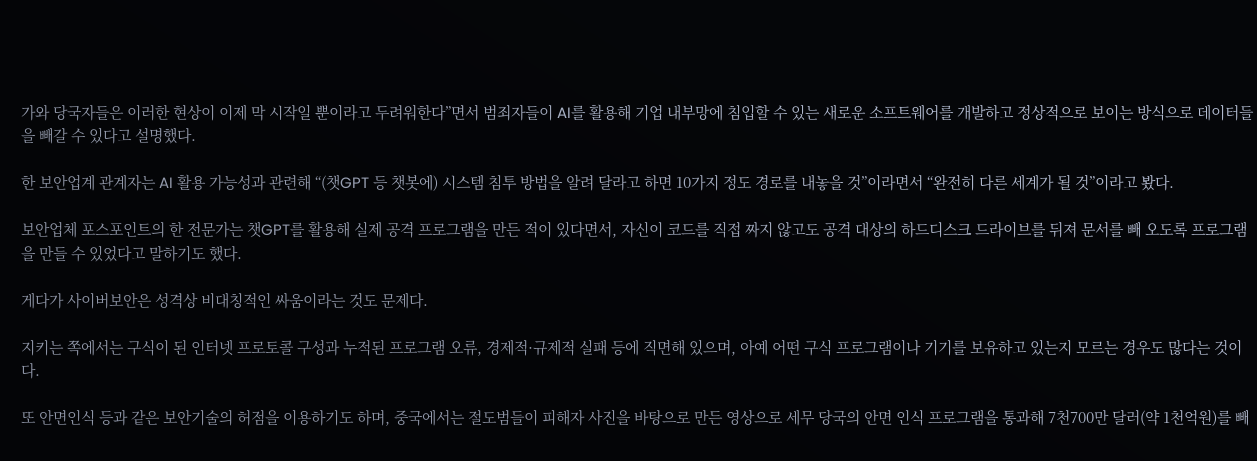가와 당국자들은 이러한 현상이 이제 막 시작일 뿐이라고 두려워한다”면서 범죄자들이 AI를 활용해 기업 내부망에 침입할 수 있는 새로운 소프트웨어를 개발하고 정상적으로 보이는 방식으로 데이터들을 빼갈 수 있다고 설명했다.

한 보안업계 관계자는 AI 활용 가능성과 관련해 “(챗GPT 등 챗봇에) 시스템 침투 방법을 알려 달라고 하면 10가지 정도 경로를 내놓을 것”이라면서 “완전히 다른 세계가 될 것”이라고 봤다.

보안업체 포스포인트의 한 전문가는 챗GPT를 활용해 실제 공격 프로그램을 만든 적이 있다면서, 자신이 코드를 직접 짜지 않고도 공격 대상의 하드디스크 드라이브를 뒤져 문서를 빼 오도록 프로그램을 만들 수 있었다고 말하기도 했다.

게다가 사이버보안은 성격상 비대칭적인 싸움이라는 것도 문제다.

지키는 쪽에서는 구식이 된 인터넷 프로토콜 구성과 누적된 프로그램 오류, 경제적·규제적 실패 등에 직면해 있으며, 아예 어떤 구식 프로그램이나 기기를 보유하고 있는지 모르는 경우도 많다는 것이다.

또 안면인식 등과 같은 보안기술의 허점을 이용하기도 하며, 중국에서는 절도범들이 피해자 사진을 바탕으로 만든 영상으로 세무 당국의 안면 인식 프로그램을 통과해 7천700만 달러(약 1천억원)를 빼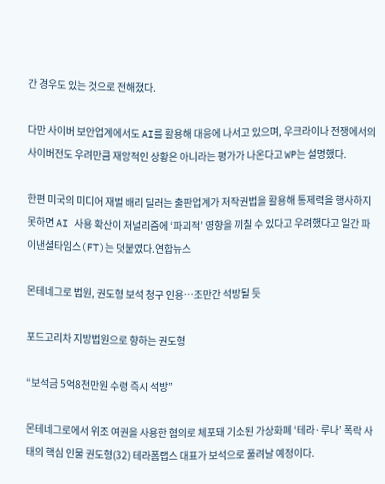간 경우도 있는 것으로 전해졌다.

다만 사이버 보안업계에서도 AI를 활용해 대응에 나서고 있으며, 우크라이나 전쟁에서의 사이버전도 우려만큼 재앙적인 상황은 아니라는 평가가 나온다고 WP는 설명했다.

한편 미국의 미디어 재벌 배리 딜러는 출판업계가 저작권법을 활용해 통제력을 행사하지 못하면 AI 사용 확산이 저널리즘에 ‘파괴적’ 영향을 끼칠 수 있다고 우려했다고 일간 파이낸셜타임스(FT)는 덧붙였다.연합뉴스

몬테네그로 법원, 권도형 보석 청구 인용…조만간 석방될 듯

포드고리차 지방법원으로 향하는 권도형

“보석금 5억8천만원 수령 즉시 석방”

몬테네그로에서 위조 여권을 사용한 혐의로 체포돼 기소된 가상화폐 ‘테라·루나’ 폭락 사태의 핵심 인물 권도형(32) 테라폼랩스 대표가 보석으로 풀려날 예정이다.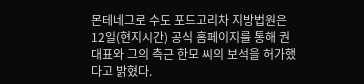몬테네그로 수도 포드고리차 지방법원은 12일(현지시간) 공식 홈페이지를 통해 권 대표와 그의 측근 한모 씨의 보석을 허가했다고 밝혔다.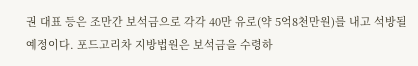권 대표 등은 조만간 보석금으로 각각 40만 유로(약 5억8천만원)를 내고 석방될 예정이다. 포드고리차 지방법원은 보석금을 수령하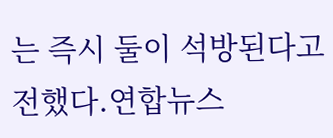는 즉시 둘이 석방된다고 전했다.연합뉴스